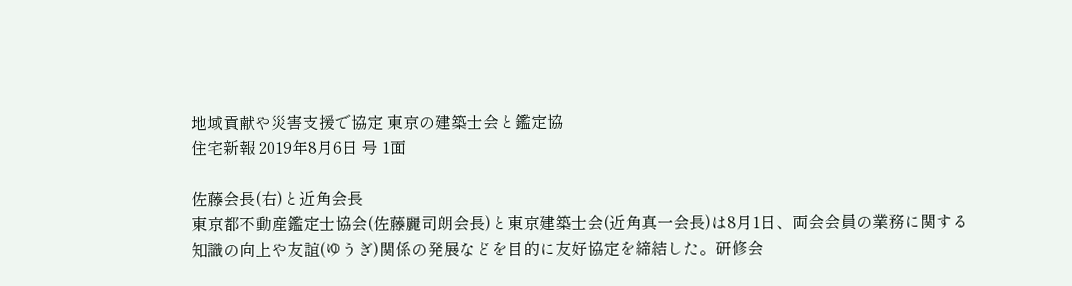地域貢献や災害支援で協定 東京の建築士会と鑑定協
住宅新報 2019年8月6日 号 1面

佐藤会長(右)と近角会長
東京都不動産鑑定士協会(佐藤麗司朗会長)と東京建築士会(近角真一会長)は8月1日、両会会員の業務に関する知識の向上や友誼(ゆうぎ)関係の発展などを目的に友好協定を締結した。研修会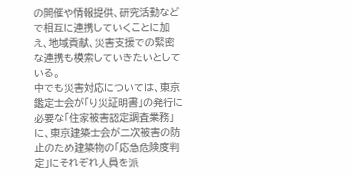の開催や情報提供、研究活動などで相互に連携していくことに加え、地域貢献、災害支援での緊密な連携も模索していきたいとしている。
中でも災害対応については、東京鑑定士会が「り災証明書」の発行に必要な「住家被害認定調査業務」に、東京建築士会が二次被害の防止のため建築物の「応急危険度判定」にそれぞれ人員を派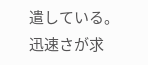遣している。迅速さが求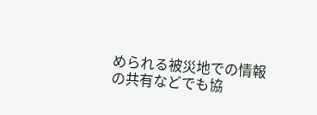められる被災地での情報の共有などでも協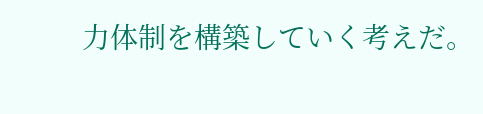力体制を構築していく考えだ。